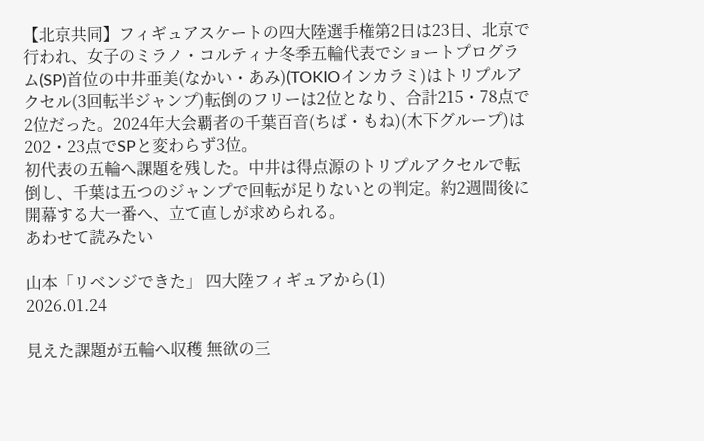【北京共同】フィギュアスケートの四大陸選手権第2日は23日、北京で行われ、女子のミラノ・コルティナ冬季五輪代表でショートプログラム(SP)首位の中井亜美(なかい・あみ)(TOKIOインカラミ)はトリプルアクセル(3回転半ジャンプ)転倒のフリーは2位となり、合計215・78点で2位だった。2024年大会覇者の千葉百音(ちば・もね)(木下グループ)は202・23点でSPと変わらず3位。
初代表の五輪へ課題を残した。中井は得点源のトリプルアクセルで転倒し、千葉は五つのジャンプで回転が足りないとの判定。約2週間後に開幕する大一番へ、立て直しが求められる。
あわせて読みたい

山本「リベンジできた」 四大陸フィギュアから(1)
2026.01.24

見えた課題が五輪へ収穫 無欲の三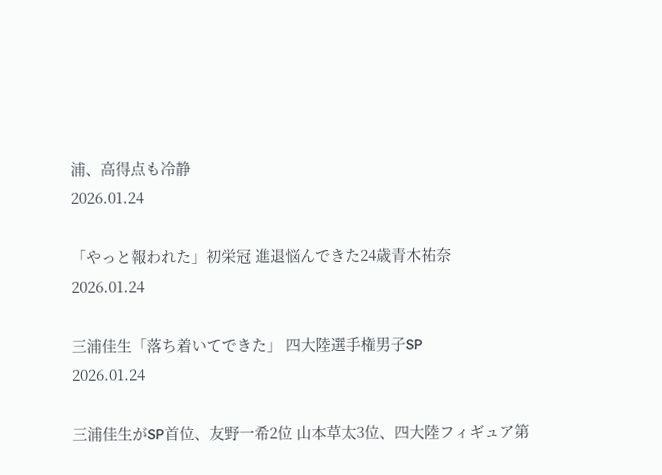浦、高得点も冷静
2026.01.24

「やっと報われた」初栄冠 進退悩んできた24歳青木祐奈
2026.01.24

三浦佳生「落ち着いてできた」 四大陸選手権男子SP
2026.01.24

三浦佳生がSP首位、友野一希2位 山本草太3位、四大陸フィギュア第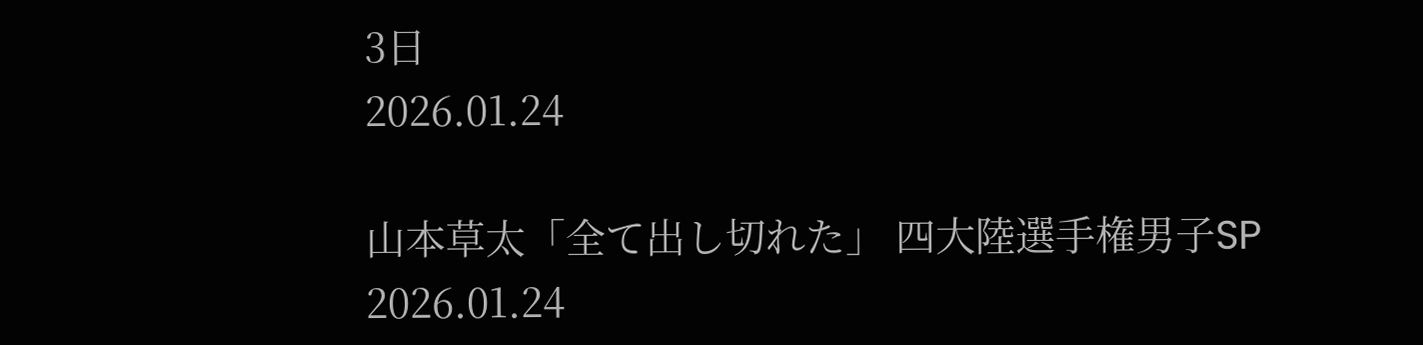3日
2026.01.24

山本草太「全て出し切れた」 四大陸選手権男子SP
2026.01.24